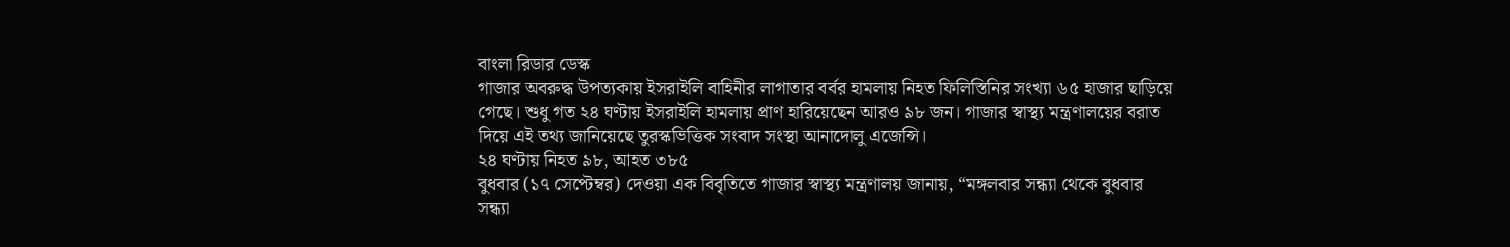বাংলা রিডার ডেস্ক
গাজার অবরুদ্ধ উপত্যকায় ইসরাইলি বাহিনীর লাগাতার বর্বর হামলায় নিহত ফিলিস্তিনির সংখ্যা ৬৫ হাজার ছাড়িয়ে গেছে। শুধু গত ২৪ ঘণ্টায় ইসরাইলি হামলায় প্রাণ হারিয়েছেন আরও ৯৮ জন। গাজার স্বাস্থ্য মন্ত্রণালয়ের বরাত দিয়ে এই তথ্য জানিয়েছে তুরস্কভিত্তিক সংবাদ সংস্থা আনাদোলু এজেন্সি।
২৪ ঘণ্টায় নিহত ৯৮, আহত ৩৮৫
বুধবার (১৭ সেপ্টেম্বর) দেওয়া এক বিবৃতিতে গাজার স্বাস্থ্য মন্ত্রণালয় জানায়, “মঙ্গলবার সন্ধ্যা থেকে বুধবার সন্ধ্যা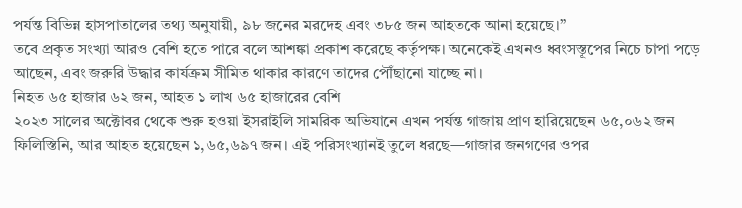পর্যন্ত বিভিন্ন হাসপাতালের তথ্য অনুযায়ী, ৯৮ জনের মরদেহ এবং ৩৮৫ জন আহতকে আনা হয়েছে।”
তবে প্রকৃত সংখ্যা আরও বেশি হতে পারে বলে আশঙ্কা প্রকাশ করেছে কর্তৃপক্ষ। অনেকেই এখনও ধ্বংসস্তূপের নিচে চাপা পড়ে আছেন, এবং জরুরি উদ্ধার কার্যক্রম সীমিত থাকার কারণে তাদের পৌঁছানো যাচ্ছে না।
নিহত ৬৫ হাজার ৬২ জন, আহত ১ লাখ ৬৫ হাজারের বেশি
২০২৩ সালের অক্টোবর থেকে শুরু হওয়া ইসরাইলি সামরিক অভিযানে এখন পর্যন্ত গাজায় প্রাণ হারিয়েছেন ৬৫,০৬২ জন ফিলিস্তিনি, আর আহত হয়েছেন ১,৬৫,৬৯৭ জন। এই পরিসংখ্যানই তুলে ধরছে—গাজার জনগণের ওপর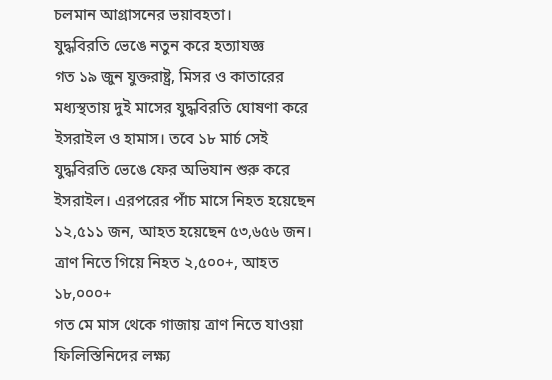চলমান আগ্রাসনের ভয়াবহতা।
যুদ্ধবিরতি ভেঙে নতুন করে হত্যাযজ্ঞ
গত ১৯ জুন যুক্তরাষ্ট্র, মিসর ও কাতারের মধ্যস্থতায় দুই মাসের যুদ্ধবিরতি ঘোষণা করে ইসরাইল ও হামাস। তবে ১৮ মার্চ সেই যুদ্ধবিরতি ভেঙে ফের অভিযান শুরু করে ইসরাইল। এরপরের পাঁচ মাসে নিহত হয়েছেন ১২,৫১১ জন, আহত হয়েছেন ৫৩,৬৫৬ জন।
ত্রাণ নিতে গিয়ে নিহত ২,৫০০+, আহত ১৮,০০০+
গত মে মাস থেকে গাজায় ত্রাণ নিতে যাওয়া ফিলিস্তিনিদের লক্ষ্য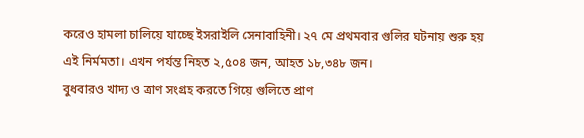করেও হামলা চালিয়ে যাচ্ছে ইসরাইলি সেনাবাহিনী। ২৭ মে প্রথমবার গুলির ঘটনায় শুরু হয় এই নির্মমতা। এখন পর্যন্ত নিহত ২,৫০৪ জন, আহত ১৮,৩৪৮ জন।
বুধবারও খাদ্য ও ত্রাণ সংগ্রহ করতে গিয়ে গুলিতে প্রাণ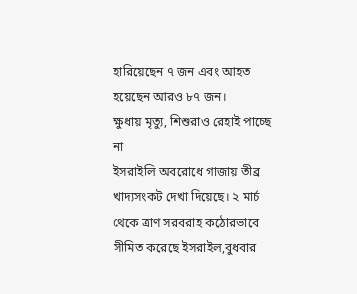হারিয়েছেন ৭ জন এবং আহত হয়েছেন আরও ৮৭ জন।
ক্ষুধায় মৃত্যু, শিশুরাও রেহাই পাচ্ছে না
ইসরাইলি অবরোধে গাজায় তীব্র খাদ্যসংকট দেখা দিয়েছে। ২ মার্চ থেকে ত্রাণ সরবরাহ কঠোরভাবে সীমিত করেছে ইসরাইল,বুধবার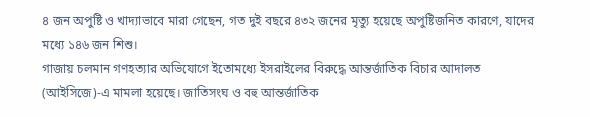৪ জন অপুষ্টি ও খাদ্যাভাবে মারা গেছেন, গত দুই বছরে ৪৩২ জনের মৃত্যু হয়েছে অপুষ্টিজনিত কারণে, যাদের মধ্যে ১৪৬ জন শিশু।
গাজায় চলমান গণহত্যার অভিযোগে ইতোমধ্যে ইসরাইলের বিরুদ্ধে আন্তর্জাতিক বিচার আদালত (আইসিজে)-এ মামলা হয়েছে। জাতিসংঘ ও বহু আন্তর্জাতিক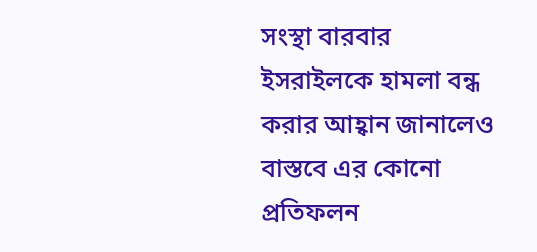সংস্থা বারবার ইসরাইলকে হামলা বন্ধ করার আহ্বান জানালেও বাস্তবে এর কোনো প্রতিফলন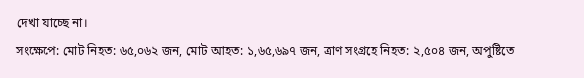দেখা যাচ্ছে না।
সংক্ষেপে: মোট নিহত: ৬৫,০৬২ জন, মোট আহত: ১,৬৫,৬৯৭ জন, ত্রাণ সংগ্রহে নিহত: ২,৫০৪ জন, অপুষ্টিতে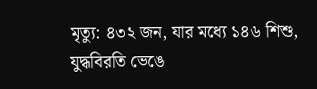মৃত্যু: ৪৩২ জন, যার মধ্যে ১৪৬ শিশু, যুদ্ধবিরতি ভেঙে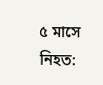৫ মাসে নিহত: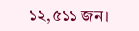১২,৫১১ জন।